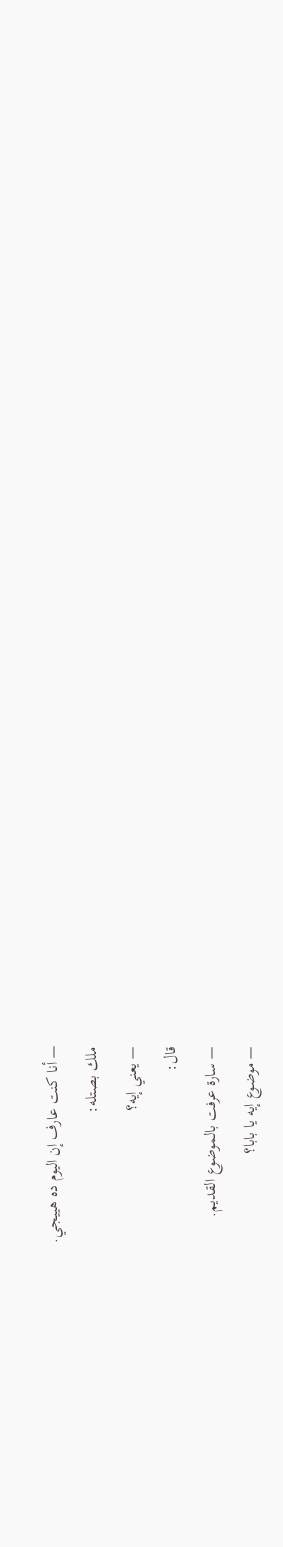— أنا كنت عارف إن اليوم ده هييجي.
ملك بصتله:
— يعني إيه؟
قال:
— سارة عرفت بالموضوع القديم.
— موضوع إيه يا بابا؟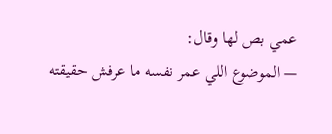عمي بص لها وقال:
— الموضوع اللي عمر نفسه ما عرفش حقيقته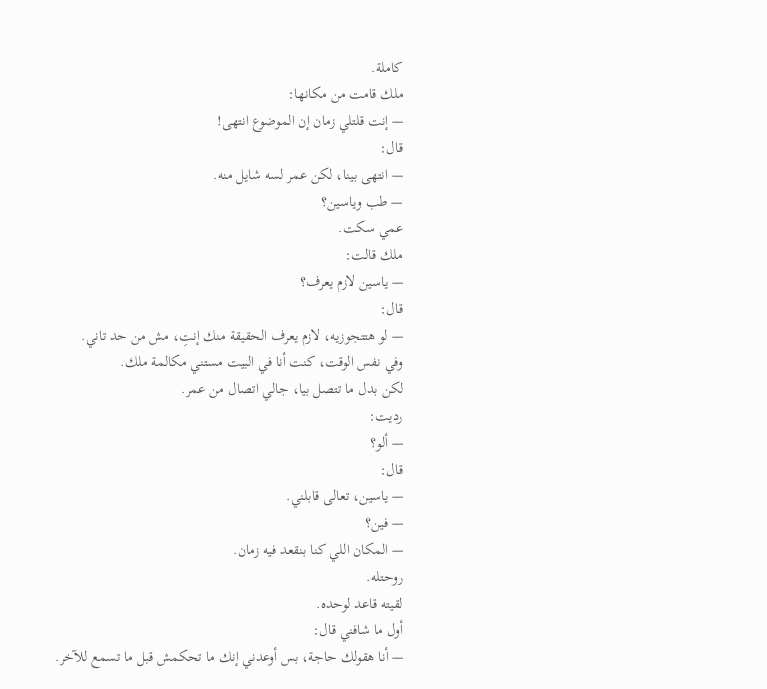كاملة.
ملك قامت من مكانها:
— إنت قلتلي زمان إن الموضوع انتهى!
قال:
— انتهى بينا، لكن عمر لسه شايل منه.
— طب وياسين؟
عمي سكت.
ملك قالت:
— ياسين لازم يعرف؟
قال:
— لو هتتجوزيه، لازم يعرف الحقيقة منك إنتِ، مش من حد تاني.
وفي نفس الوقت، كنت أنا في البيت مستني مكالمة ملك.
لكن بدل ما تتصل بيا، جالي اتصال من عمر.
رديت:
— ألو؟
قال:
— ياسين، تعالى قابلني.
— فين؟
— المكان اللي كنا بنقعد فيه زمان.
روحتله.
لقيته قاعد لوحده.
أول ما شافني قال:
— أنا هقولك حاجة، بس أوعدني إنك ما تحكمش قبل ما تسمع للآخر.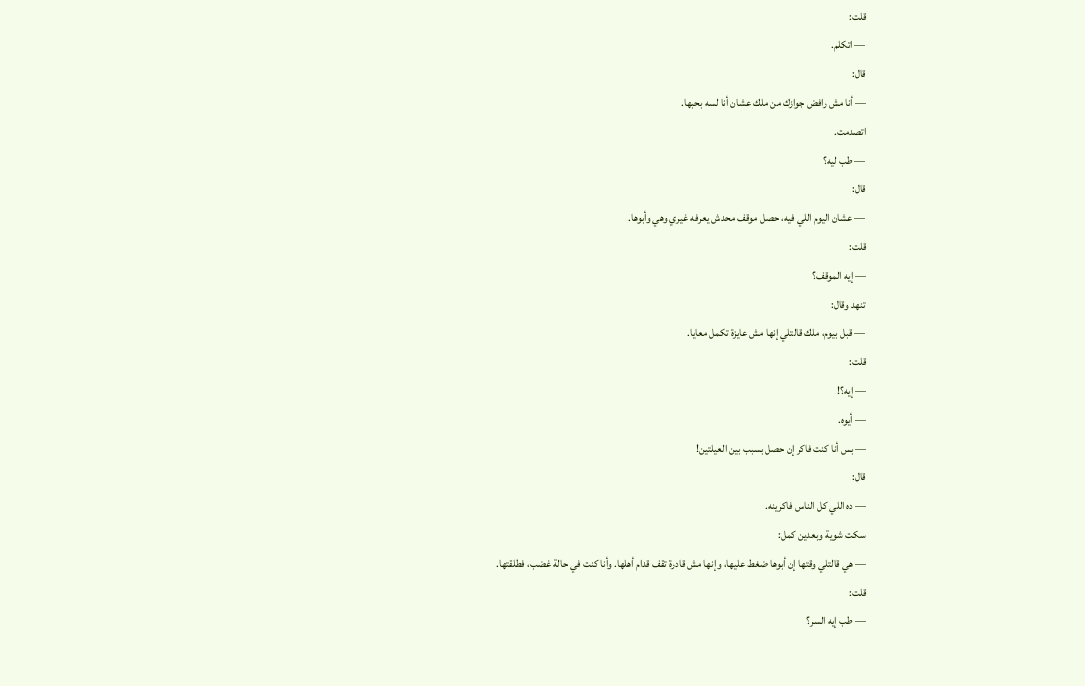قلت:
— اتكلم.
قال:
— أنا مش رافض جوازك من ملك عشان أنا لسه بحبها.
اتصدمت.
— طب ليه؟
قال:
— عشان اليوم اللي فيه، حصل موقف محدش يعرفه غيري وهي وأبوها.
قلت:
— إيه الموقف؟
تنهد وقال:
— قبل بيوم، ملك قالتلي إنها مش عايزة تكمل معايا.
قلت:
— إيه؟!
— أيوه.
— بس أنا كنت فاكر إن حصل بسبب بين العيلتين!
قال:
— ده اللي كل الناس فاكرينه.
سكت شوية وبعدين كمل:
— هي قالتلي وقتها إن أبوها ضغط عليها، وإنها مش قادرة تقف قدام أهلها. وأنا كنت في حالة غضب، فطلقتها.
قلت:
— طب إيه السر؟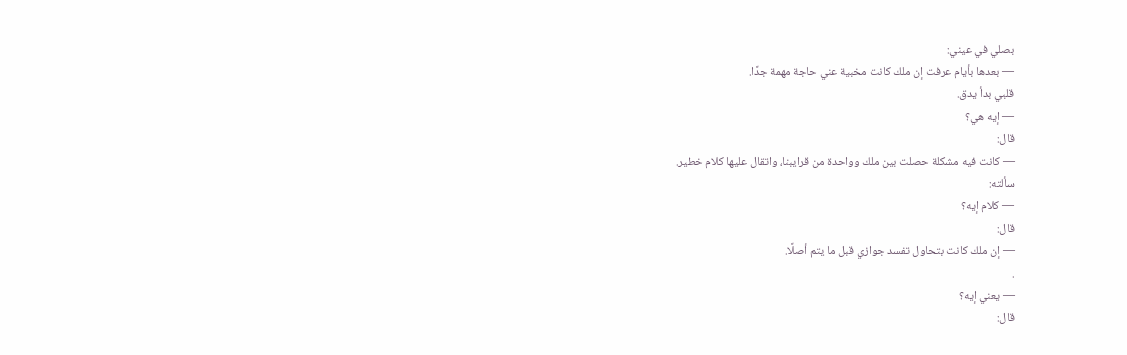بصلي في عيني:
— بعدها بأيام عرفت إن ملك كانت مخبية عني حاجة مهمة جدًا.
قلبي بدأ يدق.
— إيه هي؟
قال:
— كانت فيه مشكلة حصلت بين ملك وواحدة من قرايبنا، واتقال عليها كلام خطير.
سألته:
— كلام إيه؟
قال:
— إن ملك كانت بتحاول تفسد جوازي قبل ما يتم أصلًا.
.
— يعني إيه؟
قال: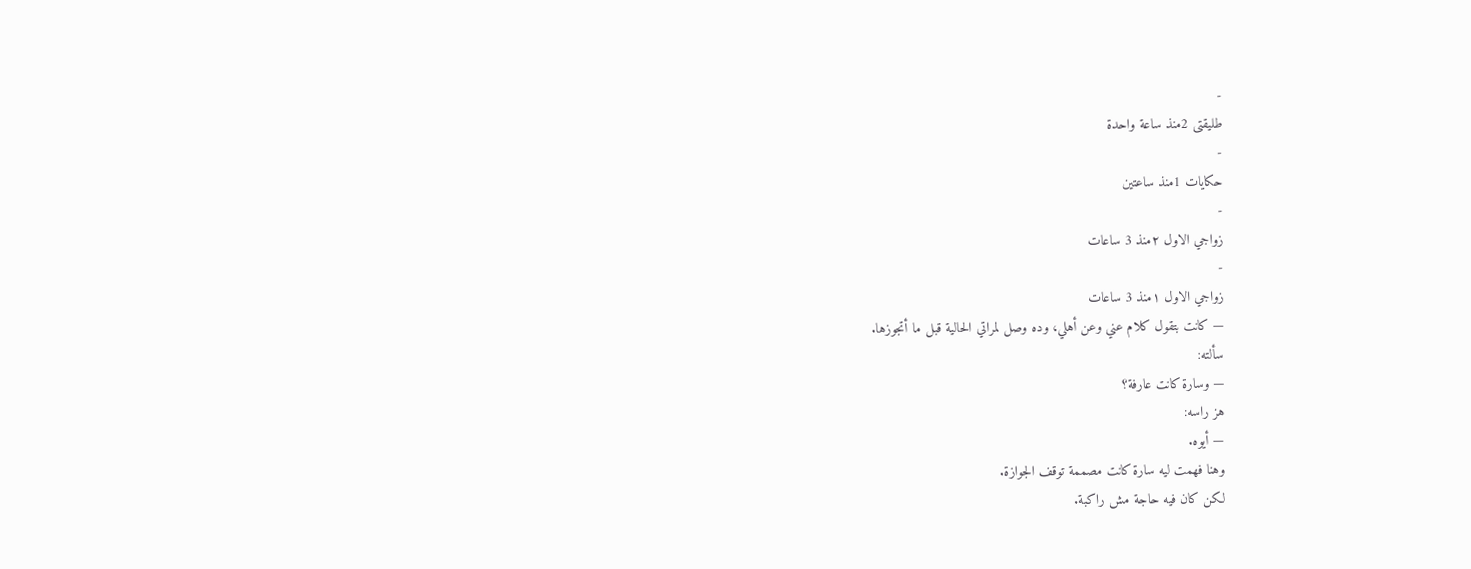-
طليقتى 2منذ ساعة واحدة
-
حكايات 1منذ ساعتين
-
زواجي الاول ٢منذ 3 ساعات
-
زواجي الاول ١منذ 3 ساعات
— كانت بتقول كلام عني وعن أهلي، وده وصل لمراتي الحالية قبل ما أتجوزها.
سألته:
— وسارة كانت عارفة؟
هز راسه:
— أيوه.
وهنا فهمت ليه سارة كانت مصممة توقف الجوازة.
لكن كان فيه حاجة مش راكبة.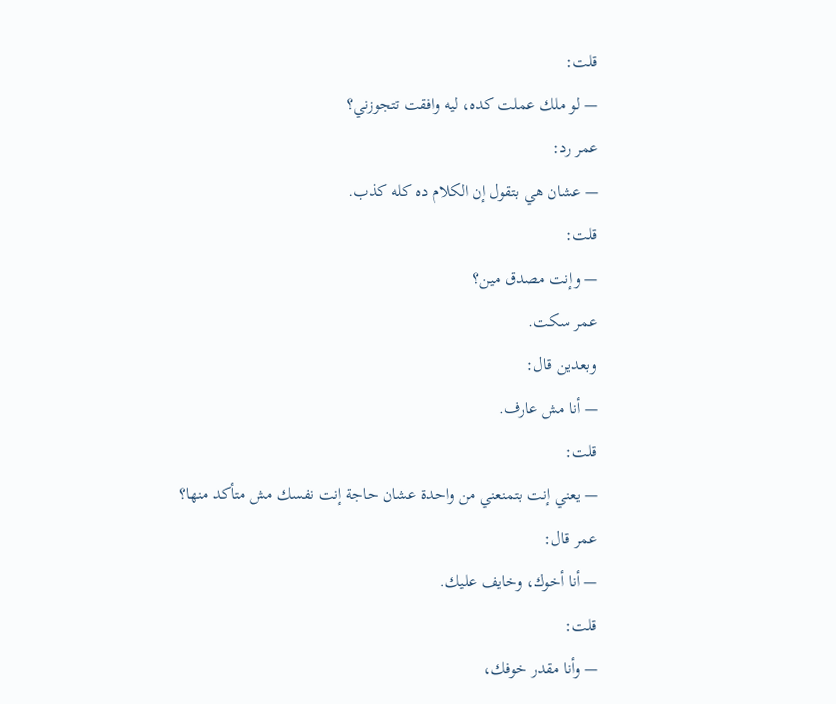قلت:
— لو ملك عملت كده، ليه وافقت تتجوزني؟
عمر رد:
— عشان هي بتقول إن الكلام ده كله كذب.
قلت:
— وإنت مصدق مين؟
عمر سكت.
وبعدين قال:
— أنا مش عارف.
قلت:
— يعني إنت بتمنعني من واحدة عشان حاجة إنت نفسك مش متأكد منها؟
عمر قال:
— أنا أخوك، وخايف عليك.
قلت:
— وأنا مقدر خوفك،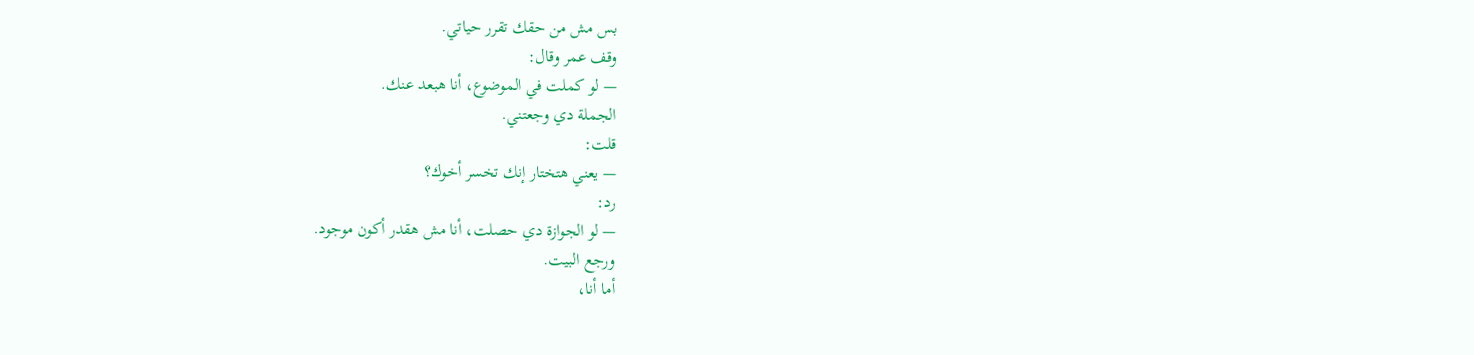بس مش من حقك تقرر حياتي.
وقف عمر وقال:
— لو كملت في الموضوع، أنا هبعد عنك.
الجملة دي وجعتني.
قلت:
— يعني هتختار إنك تخسر أخوك؟
رد:
— لو الجوازة دي حصلت، أنا مش هقدر أكون موجود.
ورجع البيت.
أما أنا،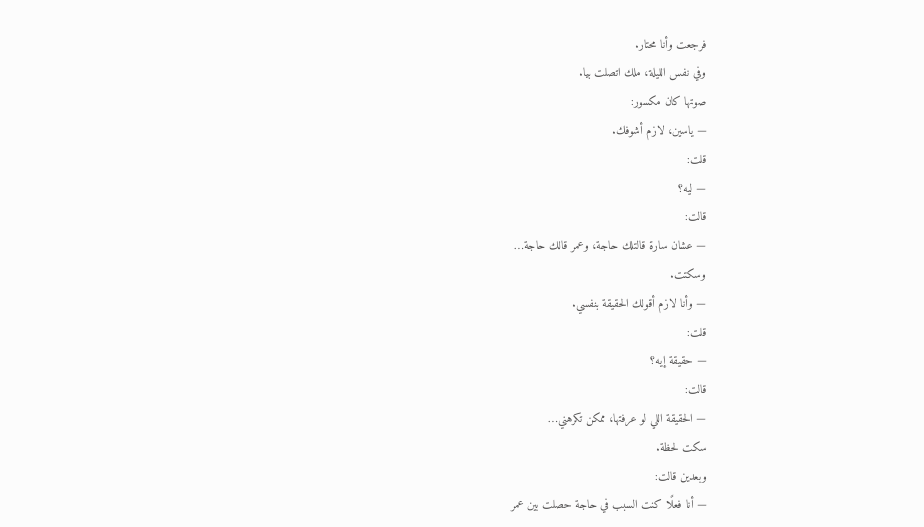فرجعت وأنا محتار.
وفي نفس الليلة، ملك اتصلت بيا.
صوتها كان مكسور:
— ياسين، لازم أشوفك.
قلت:
— ليه؟
قالت:
— عشان سارة قالتلك حاجة، وعمر قالك حاجة…
وسكتت.
— وأنا لازم أقولك الحقيقة بنفسي.
قلت:
— حقيقة إيه؟
قالت:
— الحقيقة اللي لو عرفتها، ممكن تكرهني…
سكت لحظة.
وبعدين قالت:
— أنا فعلًا كنت السبب في حاجة حصلت بين عمر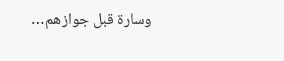وسارة قبل جوازهم…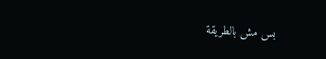بس مش بالطريقة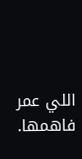اللي عمر فاهمها.